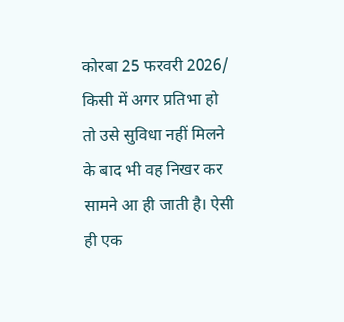कोरबा 25 फरवरी 2026/ किसी में अगर प्रतिभा हो तो उसे सुविधा नहीं मिलने के बाद भी वह निखर कर सामने आ ही जाती है। ऐसी ही एक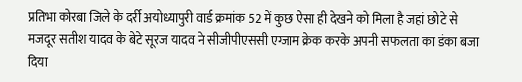प्रतिभा कोरबा जिले के दर्री अयोध्यापुरी वार्ड क्रमांक 52 में कुछ ऐसा ही देखने को मिला है जहां छोटे से मजदूर सतीश यादव के बेटे सूरज यादव ने सीजीपीएससी एग्जाम क्रेक करके अपनी सफलता का डंका बजा दिया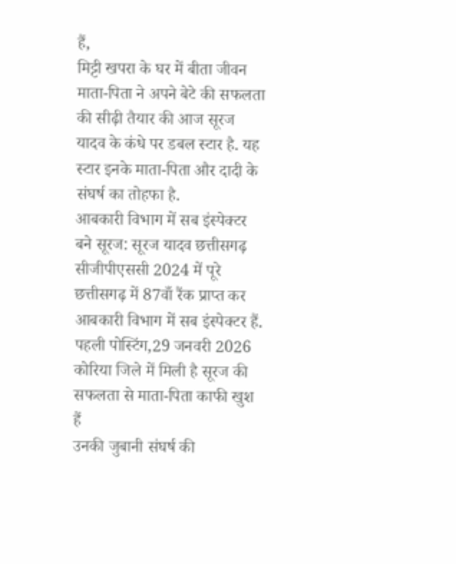हैं,
मिट्टी खपरा के घर में बीता जीवन माता-पिता ने अपने बेटे की सफलता की सीढ़ी तैयार की आज सूरज यादव के कंधे पर डबल स्टार है. यह स्टार इनके माता-पिता और दादी के संघर्ष का तोहफा है.
आबकारी विभाग में सब इंस्पेक्टर बने सूरज: सूरज यादव छत्तीसगढ़ सीजीपीएससी 2024 में पूरे छत्तीसगढ़ में 87वाँ रैंक प्राप्त कर आबकारी विभाग में सब इंस्पेक्टर हैं. पहली पोस्टिंग,29 जनवरी 2026 कोरिया जिले में मिली है सूरज की सफलता से माता-पिता काफी खुश हैं
उनकी जुबानी संघर्ष की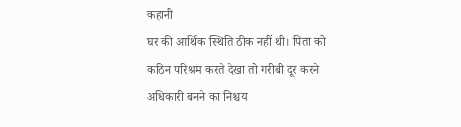कहानी
घर की आर्थिक स्थिति ठीक नहीं थी। पिता को कठिन परिश्रम करते देखा तो गरीबी दूर करने अधिकारी बनने का निश्चय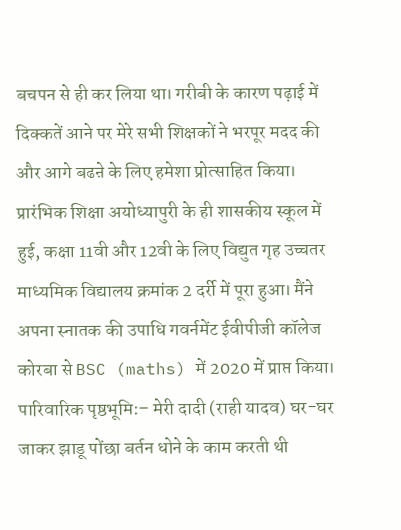बचपन से ही कर लिया था। गरीबी के कारण पढ़ाई में दिक्कतें आने पर मेरे सभी शिक्षकों ने भरपूर मदद की और आगे बढऩे के लिए हमेशा प्रोत्साहित किया। प्रारंभिक शिक्षा अयोध्यापुरी के ही शासकीय स्कूल में हुई, कक्षा 11वी और 12वी के लिए विद्युत गृह उच्चतर माध्यमिक विद्यालय क्रमांक 2 दर्री में पूरा हुआ। मैंने अपना स्नातक की उपाधि गवर्नमेंट ईवीपीजी कॉलेज कोरबा से BSC (maths) में 2020 में प्राप्त किया।
पारिवारिक पृष्ठभूमि:– मेरी दादी (राही यादव) घर-घर जाकर झाडू पोंछा बर्तन धोने के काम करती थी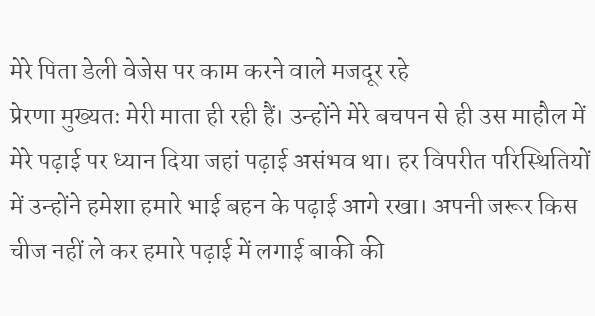मेरे पिता डेली वेजेस पर काम करने वाले मजदूर रहे
प्रेरणा मुख्यतः मेरी माता ही रही हैं। उन्होंने मेरे बचपन से ही उस माहौल में मेरे पढ़ाई पर ध्यान दिया जहां पढ़ाई असंभव था। हर विपरीत परिस्थितियों में उन्होंने हमेशा हमारे भाई बहन के पढ़ाई आगे रखा। अपनी जरूर किस चीज नहीं ले कर हमारे पढ़ाई में लगाई बाकी की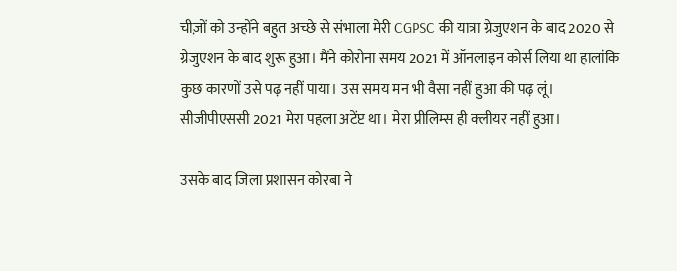चीज़ों को उन्होंने बहुत अच्छे से संभाला मेरी CGPSC की यात्रा ग्रेजुएशन के बाद 2020 से ग्रेजुएशन के बाद शुरू हुआ। मैंने कोरोना समय 2021 में ऑनलाइन कोर्स लिया था हालांकि कुछ कारणों उसे पढ़ नहीं पाया। उस समय मन भी वैसा नहीं हुआ की पढ़ लूं। सीजीपीएससी 2021 मेरा पहला अटेंप्ट था। मेरा प्रीलिम्स ही क्लीयर नहीं हुआ।

उसके बाद जिला प्रशासन कोरबा ने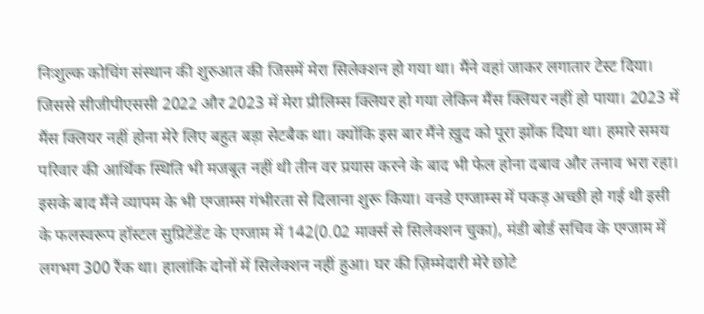निःशुल्क कोचिंग संस्थान की शुरुआत की जिसमें मेरा सिलेक्शन हो गया था। मैंने वहां जाकर लगातार टेस्ट दिया। जिससे सीजीपीएससी 2022 और 2023 में मेरा प्रीलिम्स क्लियर हो गया लेकिन मैंस क्लियर नहीं हो पाया। 2023 में मैंस क्लियर नहीं होना मेरे लिए बहुत बड़ा सेटबैक था। क्योंकि इस बार मैंने ख़ुद को पूरा झोंक दिया था। हमारे समय परिवार की आर्थिक स्थिति भी मजबूत नहीं थी तीन वर प्रयास करने के बाद भी फेल होना दबाव और तनाव भरा रहा। इसके बाद मैंने व्यापम के भी एग्जाम्स गंभीरता से दिलाना शुरू किया। वनडे एग्जाम्स में पकड़ अच्छी हो गई थी इसी के फलस्वरूप हॉस्टल सुप्रिटेंडेंट के एग्जाम में 142(0.02 मार्क्स से सिलेक्शन चुका), मंडी बोर्ड सचिव के एग्जाम में लगभग 300 रैंक था। हालांकि दोनों में सिलेक्शन नहीं हुआ। घर की ज़िम्मेदारी मेरे छोटे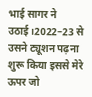भाई सागर ने उठाई।2022–23 से उसने ट्यूशन पढ़ना शुरू किया इससे मेरे ऊपर जो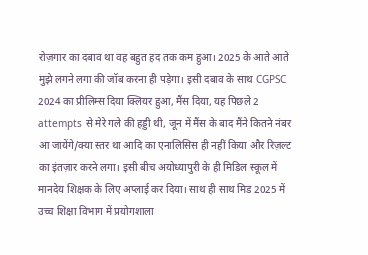रोज़गार का दबाव था वह बहुत हद तक कम हुआ। 2025 के आते आते मुझे लगने लगा की जॉब करना ही पड़ेगा। इसी दबाव के साथ CGPSC 2024 का प्रीलिम्स दिया क्लियर हुआ, मैंस दिया, यह पिछले 2 attempts से मेरे गले की हड्डी थी, जून में मैंस के बाद मैंने कितने नंबर आ जायेंगे/क्या स्तर था आदि का एनालिसिस ही नहीं किया और रिज़ल्ट का इंतज़ार करने लगा। इसी बीच अयोध्यापुरी के ही मिडिल स्कूल में मानदेय शिक्षक के लिए अप्लाई कर दिया। साथ ही साथ मिड 2025 में उच्च शिक्षा विभाग में प्रयोगशाला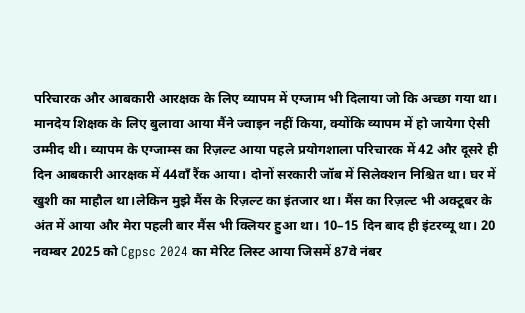परिचारक और आबकारी आरक्षक के लिए व्यापम में एग्जाम भी दिलाया जो कि अच्छा गया था। मानदेय शिक्षक के लिए बुलावा आया मैंने ज्वाइन नहीं किया, क्योंकि व्यापम में हो जायेगा ऐसी उम्मीद थी। व्यापम के एग्जाम्स का रिज़ल्ट आया पहले प्रयोगशाला परिचारक में 42 और दूसरे ही दिन आबकारी आरक्षक में 44वाँ रैंक आया। दोनों सरकारी जॉब में सिलेक्शन निश्चित था। घर में खुशी का माहौल था।लेकिन मुझे मैंस के रिज़ल्ट का इंतजार था। मैंस का रिज़ल्ट भी अक्टूबर के अंत में आया और मेरा पहली बार मैंस भी क्लियर हुआ था। 10–15 दिन बाद ही इंटरव्यू था। 20 नवम्बर 2025 को Cgpsc 2024 का मेरिट लिस्ट आया जिसमें 87वे नंबर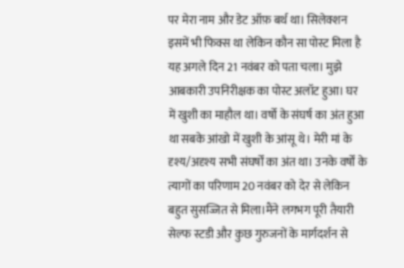पर मेरा नाम और डेट ऑफ़ बर्थ था। सिलेक्शन इसमें भी फिक्स था लेकिन कौन सा पोस्ट मिला है यह अगले दिन 21 नवंबर को पता चला। मुझे आबकारी उपनिरीक्षक का पोस्ट अलॉट हुआ। घर में खुशी का माहौल था। वर्षो के संघर्ष का अंत हुआ था सबके आंखो में खुशी के आंसू थे। मेरी मां के दृश्य/अदृश्य सभी संघर्षों का अंत था। उनके वर्षों के त्यागों का परिणाम 20 नवंबर को देर से लेकिन बहुत सुसज्जित से मिला।मैंने लगभग पूरी तैयारी सेल्फ स्टडी और कुछ गुरुजनों के मार्गदर्शन से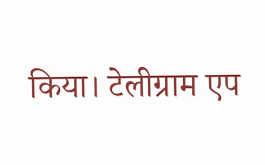किया। टेलीग्राम एप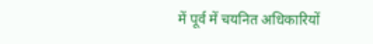में पूर्व में चयनित अधिकारियों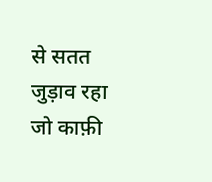से सतत जुड़ाव रहा जो काफ़ी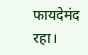फायदेमंद रहा।